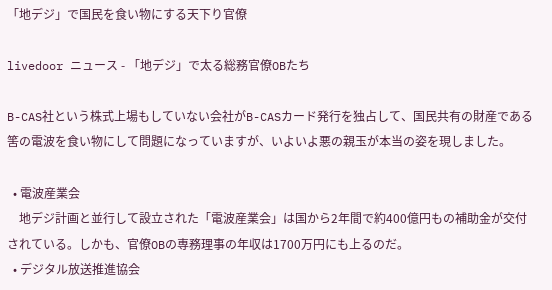「地デジ」で国民を食い物にする天下り官僚

livedoor ニュース - 「地デジ」で太る総務官僚OBたち

B-CAS社という株式上場もしていない会社がB-CASカード発行を独占して、国民共有の財産である筈の電波を食い物にして問題になっていますが、いよいよ悪の親玉が本当の姿を現しました。

  • 電波産業会
    地デジ計画と並行して設立された「電波産業会」は国から2年間で約400億円もの補助金が交付されている。しかも、官僚OBの専務理事の年収は1700万円にも上るのだ。
  • デジタル放送推進協会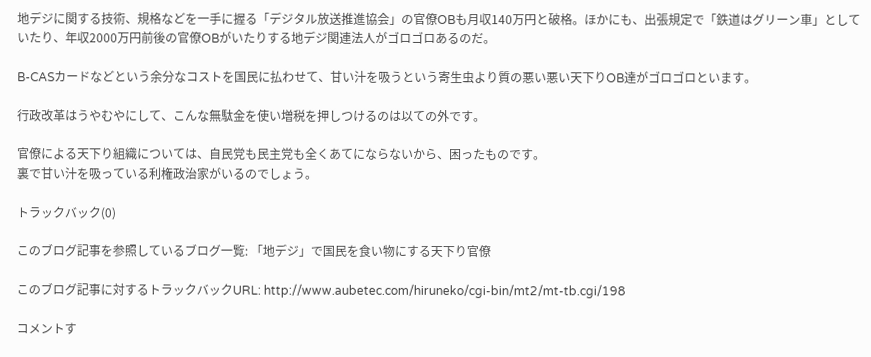地デジに関する技術、規格などを一手に握る「デジタル放送推進協会」の官僚OBも月収140万円と破格。ほかにも、出張規定で「鉄道はグリーン車」としていたり、年収2000万円前後の官僚OBがいたりする地デジ関連法人がゴロゴロあるのだ。

B-CASカードなどという余分なコストを国民に払わせて、甘い汁を吸うという寄生虫より質の悪い悪い天下りOB達がゴロゴロといます。

行政改革はうやむやにして、こんな無駄金を使い増税を押しつけるのは以ての外です。

官僚による天下り組織については、自民党も民主党も全くあてにならないから、困ったものです。
裏で甘い汁を吸っている利権政治家がいるのでしょう。

トラックバック(0)

このブログ記事を参照しているブログ一覧: 「地デジ」で国民を食い物にする天下り官僚

このブログ記事に対するトラックバックURL: http://www.aubetec.com/hiruneko/cgi-bin/mt2/mt-tb.cgi/198

コメントす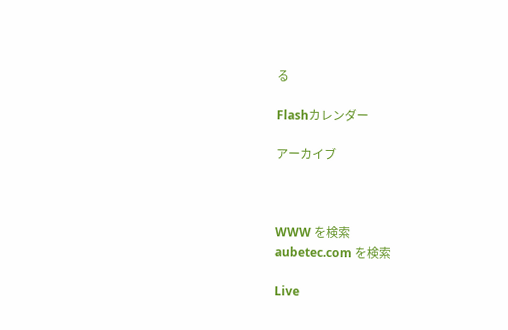る

Flashカレンダー

アーカイブ



WWW を検索
aubetec.com を検索

Live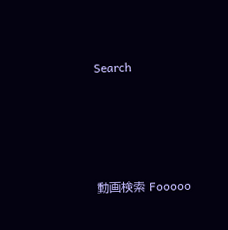Search




動画検索 Fooooo